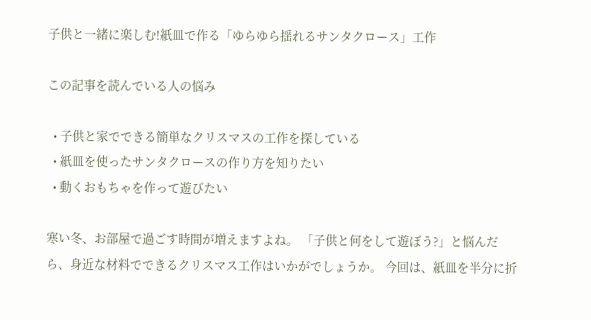子供と一緒に楽しむ!紙皿で作る「ゆらゆら揺れるサンタクロース」工作

この記事を読んでいる人の悩み

  • 子供と家でできる簡単なクリスマスの工作を探している
  • 紙皿を使ったサンタクロースの作り方を知りたい
  • 動くおもちゃを作って遊びたい

寒い冬、お部屋で過ごす時間が増えますよね。 「子供と何をして遊ぼう?」と悩んだら、身近な材料でできるクリスマス工作はいかがでしょうか。 今回は、紙皿を半分に折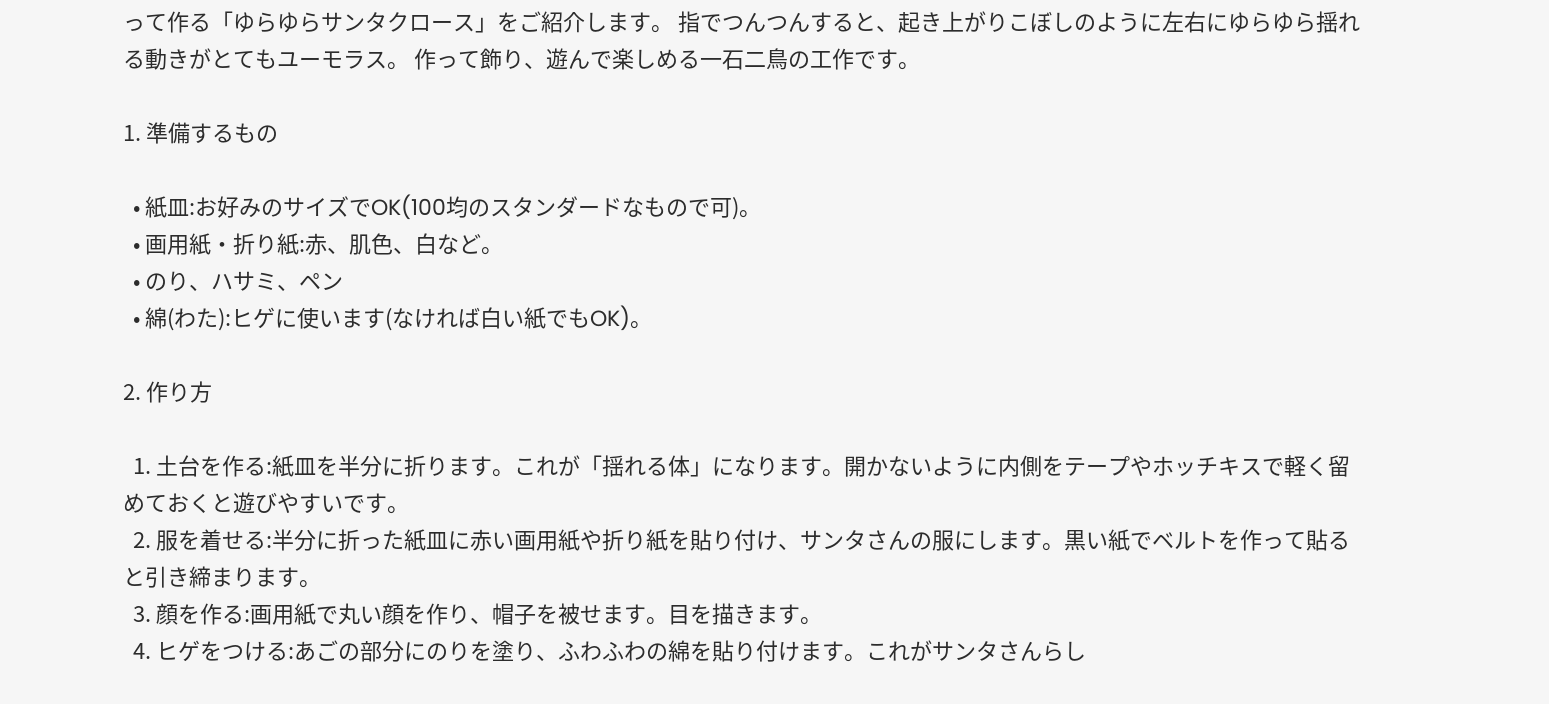って作る「ゆらゆらサンタクロース」をご紹介します。 指でつんつんすると、起き上がりこぼしのように左右にゆらゆら揺れる動きがとてもユーモラス。 作って飾り、遊んで楽しめる一石二鳥の工作です。

1. 準備するもの

  • 紙皿:お好みのサイズでOK(100均のスタンダードなもので可)。
  • 画用紙・折り紙:赤、肌色、白など。
  • のり、ハサミ、ペン
  • 綿(わた):ヒゲに使います(なければ白い紙でもOK)。

2. 作り方

  1. 土台を作る:紙皿を半分に折ります。これが「揺れる体」になります。開かないように内側をテープやホッチキスで軽く留めておくと遊びやすいです。
  2. 服を着せる:半分に折った紙皿に赤い画用紙や折り紙を貼り付け、サンタさんの服にします。黒い紙でベルトを作って貼ると引き締まります。
  3. 顔を作る:画用紙で丸い顔を作り、帽子を被せます。目を描きます。
  4. ヒゲをつける:あごの部分にのりを塗り、ふわふわの綿を貼り付けます。これがサンタさんらし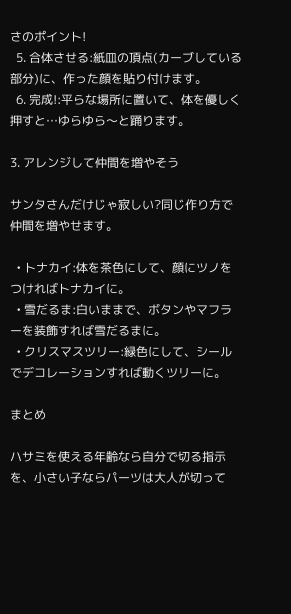さのポイント!
  5. 合体させる:紙皿の頂点(カーブしている部分)に、作った顔を貼り付けます。
  6. 完成!:平らな場所に置いて、体を優しく押すと…ゆらゆら〜と踊ります。

3. アレンジして仲間を増やそう

サンタさんだけじゃ寂しい?同じ作り方で仲間を増やせます。

  • トナカイ:体を茶色にして、顔にツノをつければトナカイに。
  • 雪だるま:白いままで、ボタンやマフラーを装飾すれば雪だるまに。
  • クリスマスツリー:緑色にして、シールでデコレーションすれば動くツリーに。

まとめ

ハサミを使える年齢なら自分で切る指示を、小さい子ならパーツは大人が切って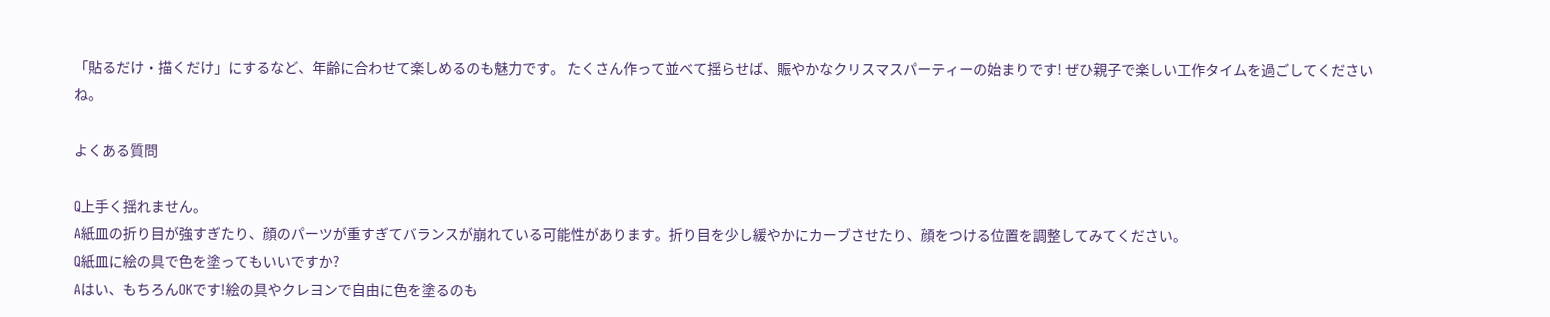「貼るだけ・描くだけ」にするなど、年齢に合わせて楽しめるのも魅力です。 たくさん作って並べて揺らせば、賑やかなクリスマスパーティーの始まりです! ぜひ親子で楽しい工作タイムを過ごしてくださいね。

よくある質問

Q上手く揺れません。
A紙皿の折り目が強すぎたり、顔のパーツが重すぎてバランスが崩れている可能性があります。折り目を少し緩やかにカーブさせたり、顔をつける位置を調整してみてください。
Q紙皿に絵の具で色を塗ってもいいですか?
Aはい、もちろんOKです!絵の具やクレヨンで自由に色を塗るのも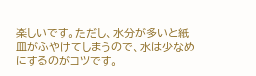楽しいです。ただし、水分が多いと紙皿がふやけてしまうので、水は少なめにするのがコツです。